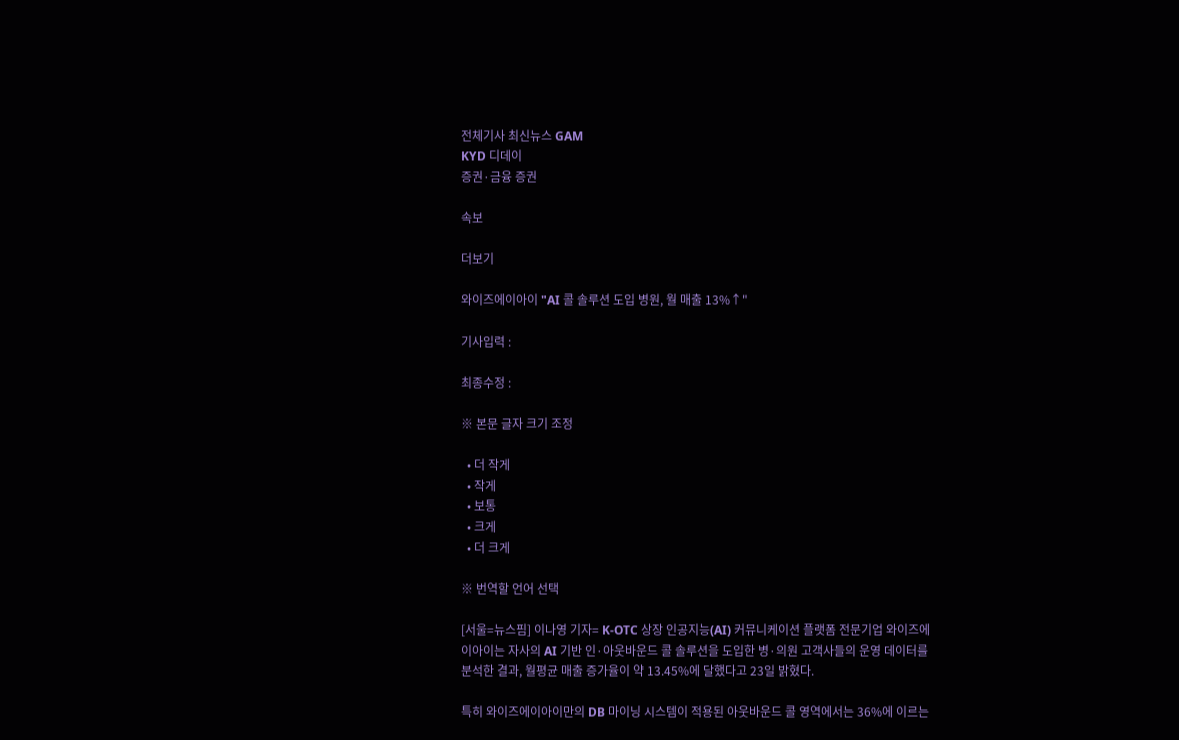전체기사 최신뉴스 GAM
KYD 디데이
증권·금융 증권

속보

더보기

와이즈에이아이 "AI 콜 솔루션 도입 병원, 월 매출 13%↑"

기사입력 :

최종수정 :

※ 본문 글자 크기 조정

  • 더 작게
  • 작게
  • 보통
  • 크게
  • 더 크게

※ 번역할 언어 선택

[서울=뉴스핌] 이나영 기자= K-OTC 상장 인공지능(AI) 커뮤니케이션 플랫폼 전문기업 와이즈에이아이는 자사의 AI 기반 인·아웃바운드 콜 솔루션을 도입한 병·의원 고객사들의 운영 데이터를 분석한 결과, 월평균 매출 증가율이 약 13.45%에 달했다고 23일 밝혔다.

특히 와이즈에이아이만의 DB 마이닝 시스템이 적용된 아웃바운드 콜 영역에서는 36%에 이르는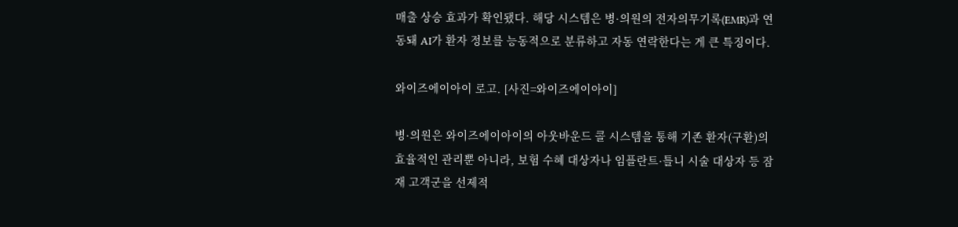매출 상승 효과가 확인됐다. 해당 시스템은 병·의원의 전자의무기록(EMR)과 연동돼 AI가 환자 정보를 능동적으로 분류하고 자동 연락한다는 게 큰 특징이다.

와이즈에이아이 로고. [사진=와이즈에이아이]

병·의원은 와이즈에이아이의 아웃바운드 콜 시스템을 통해 기존 환자(구환)의 효율적인 관리뿐 아니라, 보험 수혜 대상자나 임플란트·틀니 시술 대상자 등 잠재 고객군을 선제적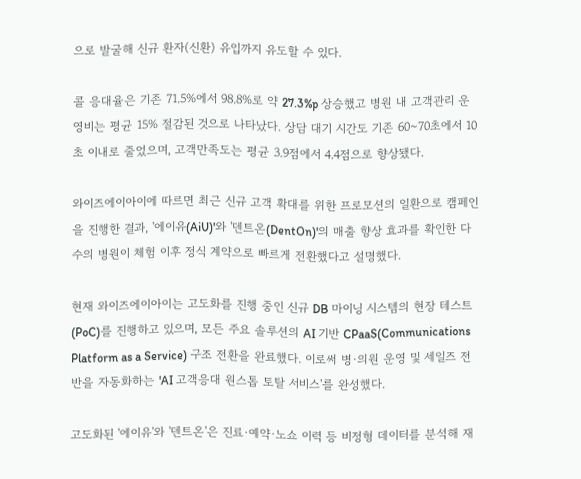으로 발굴해 신규 환자(신환) 유입까지 유도할 수 있다.

콜 응대율은 기존 71.5%에서 98.8%로 약 27.3%p 상승했고 병원 내 고객관리 운영비는 평균 15% 절감된 것으로 나타났다. 상담 대기 시간도 기존 60~70초에서 10초 이내로 줄었으며, 고객만족도는 평균 3.9점에서 4.4점으로 향상됐다.

와이즈에이아이에 따르면 최근 신규 고객 확대를 위한 프로모션의 일환으로 캠페인을 진행한 결과, '에이유(AiU)'와 '덴트온(DentOn)'의 매출 향상 효과를 확인한 다수의 병원이 체험 이후 정식 계약으로 빠르게 전환했다고 설명했다.

현재 와이즈에이아이는 고도화를 진행 중인 신규 DB 마이닝 시스템의 현장 테스트(PoC)를 진행하고 있으며, 모든 주요 솔루션의 AI 기반 CPaaS(Communications Platform as a Service) 구조 전환을 완료했다. 이로써 병·의원 운영 및 세일즈 전반을 자동화하는 'AI 고객응대 원스톱 토탈 서비스'를 완성했다.

고도화된 '에이유'와 '덴트온'은 진료·예약·노쇼 이력 등 비정형 데이터를 분석해 재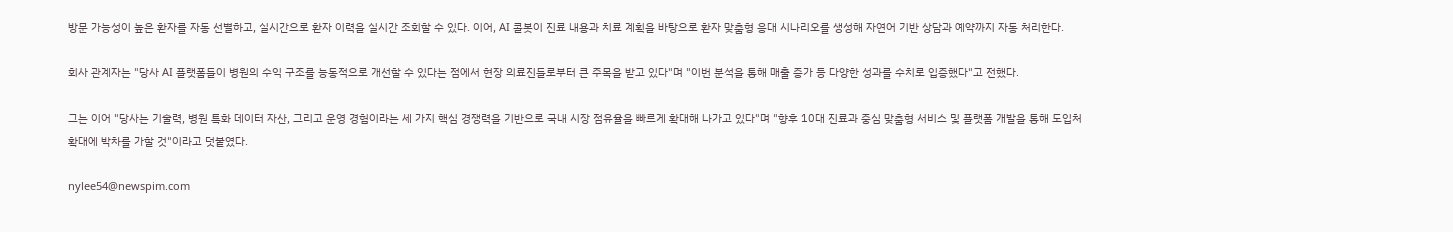방문 가능성이 높은 환자를 자동 선별하고, 실시간으로 환자 이력을 실시간 조회할 수 있다. 이어, AI 콜봇이 진료 내용과 치료 계획을 바탕으로 환자 맞춤형 응대 시나리오를 생성해 자연어 기반 상담과 예약까지 자동 처리한다.

회사 관계자는 "당사 AI 플랫폼들이 병원의 수익 구조를 능동적으로 개선할 수 있다는 점에서 현장 의료진들로부터 큰 주목을 받고 있다"며 "이번 분석을 통해 매출 증가 등 다양한 성과를 수치로 입증했다"고 전했다.

그는 이어 "당사는 기술력, 병원 특화 데이터 자산, 그리고 운영 경험이라는 세 가지 핵심 경쟁력을 기반으로 국내 시장 점유율을 빠르게 확대해 나가고 있다"며 "향후 10대 진료과 중심 맞춤형 서비스 및 플랫폼 개발을 통해 도입처 확대에 박차를 가할 것"이라고 덧붙였다.

nylee54@newspim.com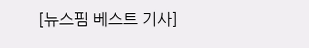[뉴스핌 베스트 기사]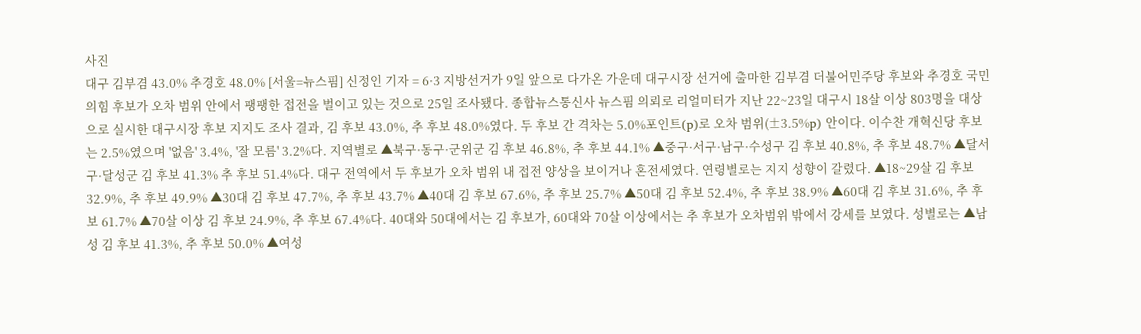사진
대구 김부겸 43.0% 추경호 48.0% [서울=뉴스핌] 신정인 기자 = 6·3 지방선거가 9일 앞으로 다가온 가운데 대구시장 선거에 출마한 김부겸 더불어민주당 후보와 추경호 국민의힘 후보가 오차 범위 안에서 팽팽한 접전을 벌이고 있는 것으로 25일 조사됐다. 종합뉴스통신사 뉴스핌 의뢰로 리얼미터가 지난 22~23일 대구시 18살 이상 803명을 대상으로 실시한 대구시장 후보 지지도 조사 결과, 김 후보 43.0%, 추 후보 48.0%였다. 두 후보 간 격차는 5.0%포인트(p)로 오차 범위(±3.5%p) 안이다. 이수찬 개혁신당 후보는 2.5%였으며 '없음' 3.4%, '잘 모름' 3.2%다. 지역별로 ▲북구·동구·군위군 김 후보 46.8%, 추 후보 44.1% ▲중구·서구·남구·수성구 김 후보 40.8%, 추 후보 48.7% ▲달서구·달성군 김 후보 41.3% 추 후보 51.4%다. 대구 전역에서 두 후보가 오차 범위 내 접전 양상을 보이거나 혼전세였다. 연령별로는 지지 성향이 갈렸다. ▲18~29살 김 후보 32.9%, 추 후보 49.9% ▲30대 김 후보 47.7%, 추 후보 43.7% ▲40대 김 후보 67.6%, 추 후보 25.7% ▲50대 김 후보 52.4%, 추 후보 38.9% ▲60대 김 후보 31.6%, 추 후보 61.7% ▲70살 이상 김 후보 24.9%, 추 후보 67.4%다. 40대와 50대에서는 김 후보가, 60대와 70살 이상에서는 추 후보가 오차범위 밖에서 강세를 보였다. 성별로는 ▲남성 김 후보 41.3%, 추 후보 50.0% ▲여성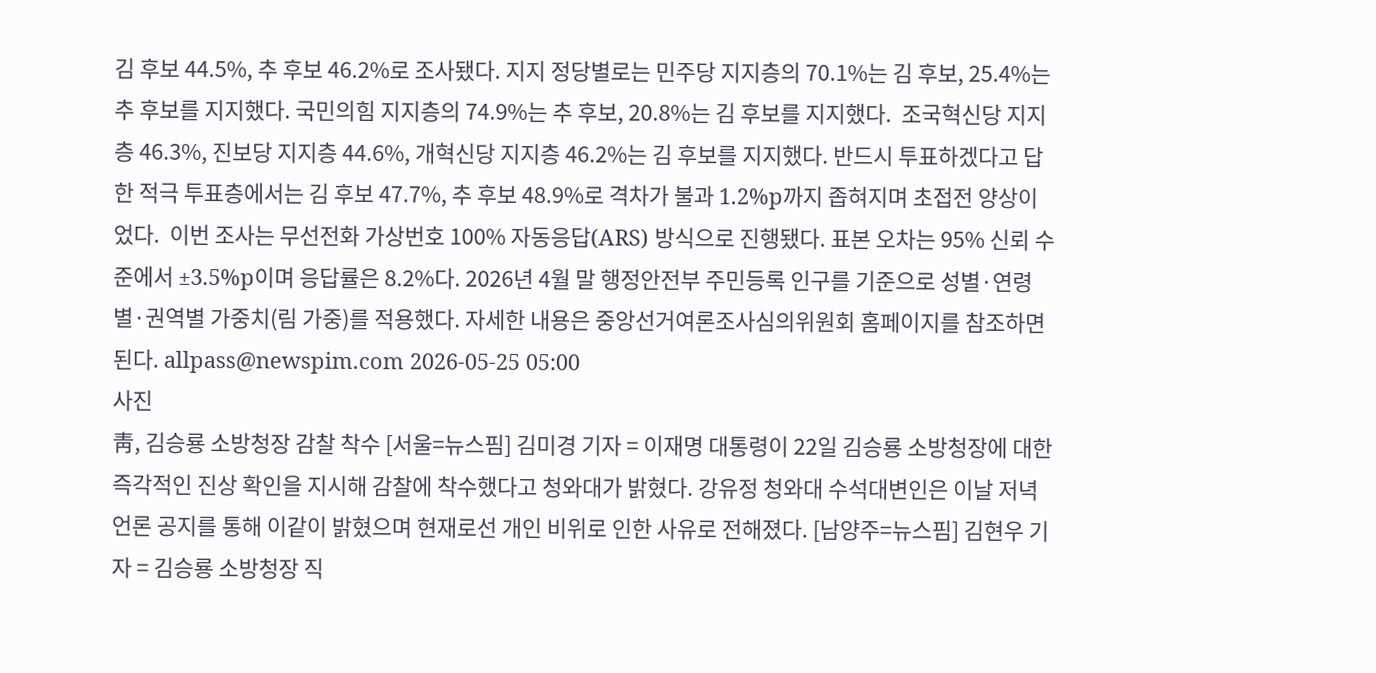김 후보 44.5%, 추 후보 46.2%로 조사됐다. 지지 정당별로는 민주당 지지층의 70.1%는 김 후보, 25.4%는 추 후보를 지지했다. 국민의힘 지지층의 74.9%는 추 후보, 20.8%는 김 후보를 지지했다.  조국혁신당 지지층 46.3%, 진보당 지지층 44.6%, 개혁신당 지지층 46.2%는 김 후보를 지지했다. 반드시 투표하겠다고 답한 적극 투표층에서는 김 후보 47.7%, 추 후보 48.9%로 격차가 불과 1.2%p까지 좁혀지며 초접전 양상이었다.  이번 조사는 무선전화 가상번호 100% 자동응답(ARS) 방식으로 진행됐다. 표본 오차는 95% 신뢰 수준에서 ±3.5%p이며 응답률은 8.2%다. 2026년 4월 말 행정안전부 주민등록 인구를 기준으로 성별·연령별·권역별 가중치(림 가중)를 적용했다. 자세한 내용은 중앙선거여론조사심의위원회 홈페이지를 참조하면 된다. allpass@newspim.com 2026-05-25 05:00
사진
靑, 김승룡 소방청장 감찰 착수 [서울=뉴스핌] 김미경 기자 = 이재명 대통령이 22일 김승룡 소방청장에 대한 즉각적인 진상 확인을 지시해 감찰에 착수했다고 청와대가 밝혔다. 강유정 청와대 수석대변인은 이날 저녁 언론 공지를 통해 이같이 밝혔으며 현재로선 개인 비위로 인한 사유로 전해졌다. [남양주=뉴스핌] 김현우 기자 = 김승룡 소방청장 직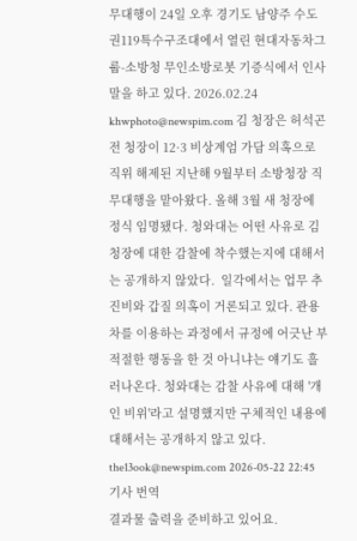무대행이 24일 오후 경기도 남양주 수도권119특수구조대에서 열린 현대자동차그룹-소방청 무인소방로봇 기증식에서 인사말을 하고 있다. 2026.02.24 khwphoto@newspim.com 김 청장은 허석곤 전 청장이 12·3 비상계엄 가담 의혹으로 직위 해제된 지난해 9월부터 소방청장 직무대행을 맡아왔다. 올해 3월 새 청장에 정식 임명됐다. 청와대는 어떤 사유로 김 청장에 대한 감찰에 착수했는지에 대해서는 공개하지 않았다.  일각에서는 업무 추진비와 갑질 의혹이 거론되고 있다. 관용차를 이용하는 과정에서 규정에 어긋난 부적절한 행동을 한 것 아니냐는 얘기도 흘러나온다. 청와대는 감찰 사유에 대해 '개인 비위'라고 설명했지만 구체적인 내용에 대해서는 공개하지 않고 있다. the13ook@newspim.com 2026-05-22 22:45
기사 번역
결과물 출력을 준비하고 있어요.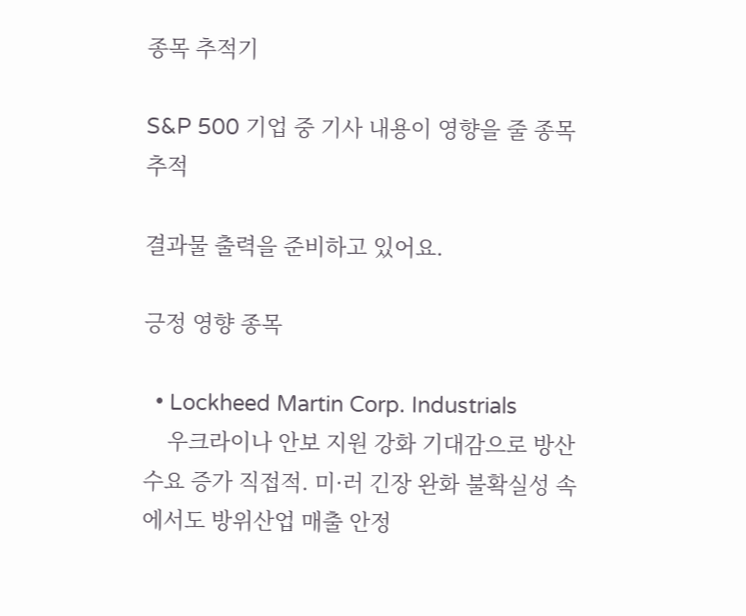종목 추적기

S&P 500 기업 중 기사 내용이 영향을 줄 종목 추적

결과물 출력을 준비하고 있어요.

긍정 영향 종목

  • Lockheed Martin Corp. Industrials
    우크라이나 안보 지원 강화 기대감으로 방산 수요 증가 직접적. 미·러 긴장 완화 불확실성 속에서도 방위산업 매출 안정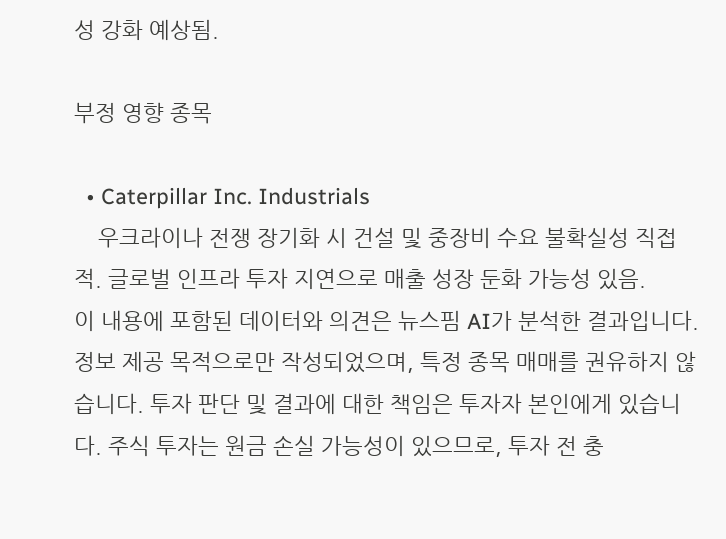성 강화 예상됨.

부정 영향 종목

  • Caterpillar Inc. Industrials
    우크라이나 전쟁 장기화 시 건설 및 중장비 수요 불확실성 직접적. 글로벌 인프라 투자 지연으로 매출 성장 둔화 가능성 있음.
이 내용에 포함된 데이터와 의견은 뉴스핌 AI가 분석한 결과입니다. 정보 제공 목적으로만 작성되었으며, 특정 종목 매매를 권유하지 않습니다. 투자 판단 및 결과에 대한 책임은 투자자 본인에게 있습니다. 주식 투자는 원금 손실 가능성이 있으므로, 투자 전 충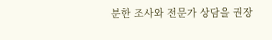분한 조사와 전문가 상담을 권장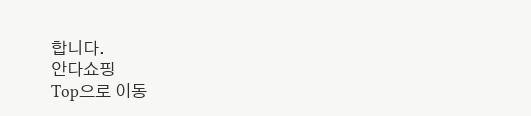합니다.
안다쇼핑
Top으로 이동